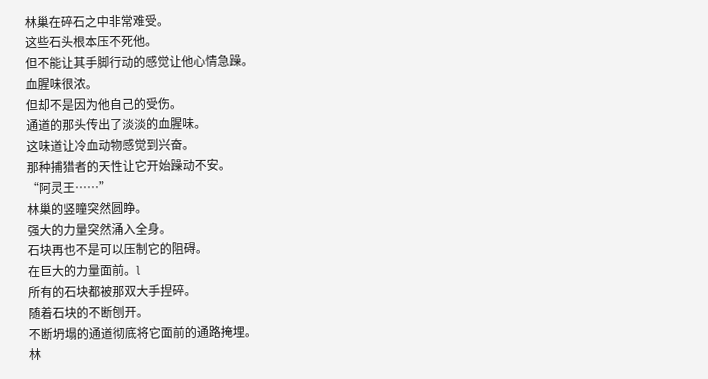林巢在碎石之中非常难受。
这些石头根本压不死他。
但不能让其手脚行动的感觉让他心情急躁。
血腥味很浓。
但却不是因为他自己的受伤。
通道的那头传出了淡淡的血腥味。
这味道让冷血动物感觉到兴奋。
那种捕猎者的天性让它开始躁动不安。
“阿灵王……”
林巢的竖瞳突然圆睁。
强大的力量突然涌入全身。
石块再也不是可以压制它的阻碍。
在巨大的力量面前。l
所有的石块都被那双大手捏碎。
随着石块的不断刨开。
不断坍塌的通道彻底将它面前的通路掩埋。
林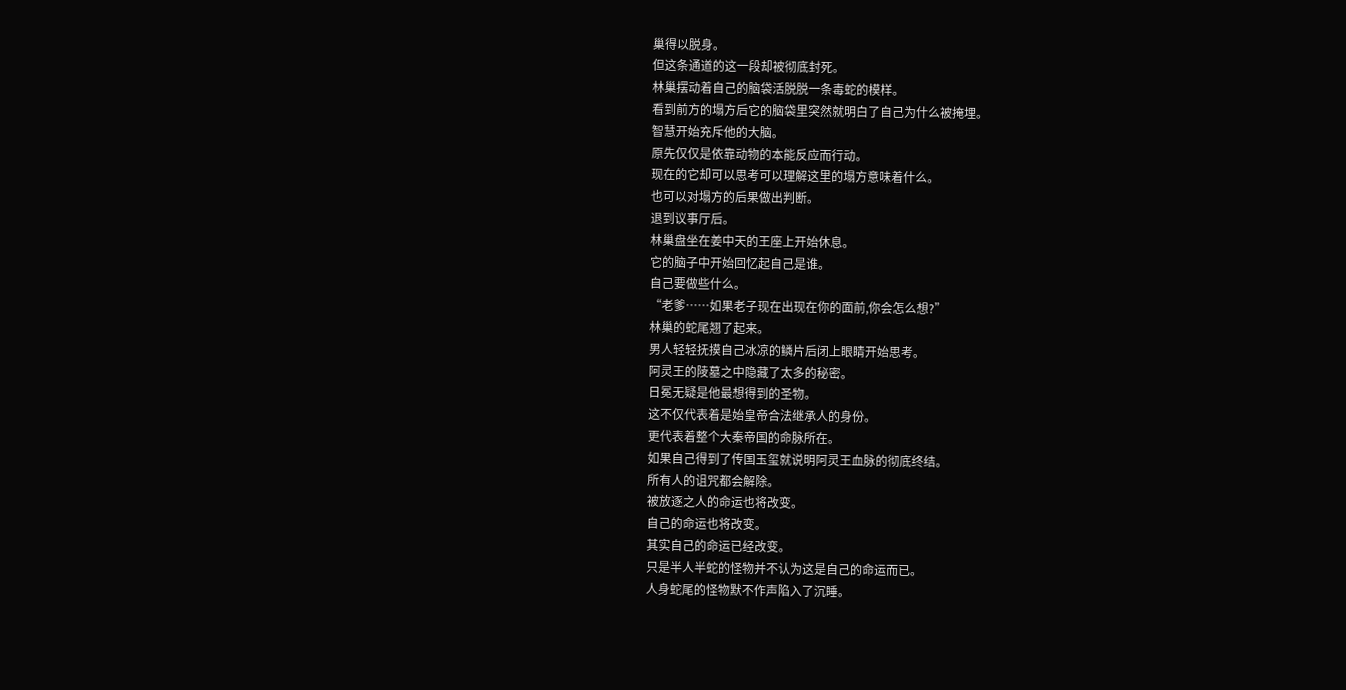巢得以脱身。
但这条通道的这一段却被彻底封死。
林巢摆动着自己的脑袋活脱脱一条毒蛇的模样。
看到前方的塌方后它的脑袋里突然就明白了自己为什么被掩埋。
智慧开始充斥他的大脑。
原先仅仅是依靠动物的本能反应而行动。
现在的它却可以思考可以理解这里的塌方意味着什么。
也可以对塌方的后果做出判断。
退到议事厅后。
林巢盘坐在姜中天的王座上开始休息。
它的脑子中开始回忆起自己是谁。
自己要做些什么。
“老爹……如果老子现在出现在你的面前,你会怎么想?”
林巢的蛇尾翘了起来。
男人轻轻抚摸自己冰凉的鳞片后闭上眼睛开始思考。
阿灵王的陵墓之中隐藏了太多的秘密。
日冕无疑是他最想得到的圣物。
这不仅代表着是始皇帝合法继承人的身份。
更代表着整个大秦帝国的命脉所在。
如果自己得到了传国玉玺就说明阿灵王血脉的彻底终结。
所有人的诅咒都会解除。
被放逐之人的命运也将改变。
自己的命运也将改变。
其实自己的命运已经改变。
只是半人半蛇的怪物并不认为这是自己的命运而已。
人身蛇尾的怪物默不作声陷入了沉睡。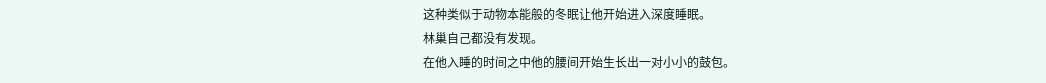这种类似于动物本能般的冬眠让他开始进入深度睡眠。
林巢自己都没有发现。
在他入睡的时间之中他的腰间开始生长出一对小小的鼓包。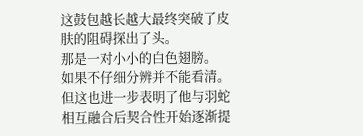这鼓包越长越大最终突破了皮肤的阻碍探出了头。
那是一对小小的白色翅膀。
如果不仔细分辨并不能看清。
但这也进一步表明了他与羽蛇相互融合后契合性开始逐渐提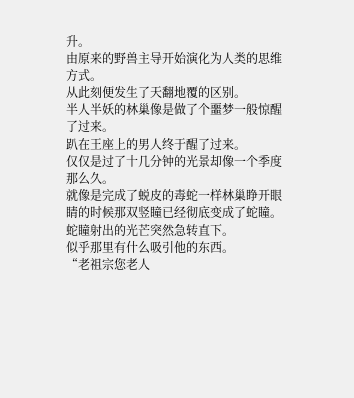升。
由原来的野兽主导开始演化为人类的思维方式。
从此刻便发生了天翻地覆的区别。
半人半妖的林巢像是做了个噩梦一般惊醒了过来。
趴在王座上的男人终于醒了过来。
仅仅是过了十几分钟的光景却像一个季度那么久。
就像是完成了蜕皮的毒蛇一样林巢睁开眼睛的时候那双竖瞳已经彻底变成了蛇瞳。
蛇瞳射出的光芒突然急转直下。
似乎那里有什么吸引他的东西。
“老祖宗您老人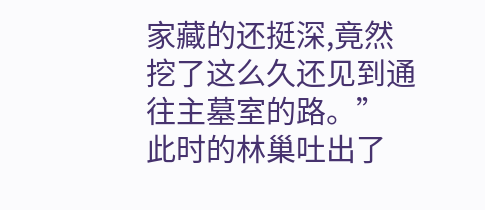家藏的还挺深,竟然挖了这么久还见到通往主墓室的路。”
此时的林巢吐出了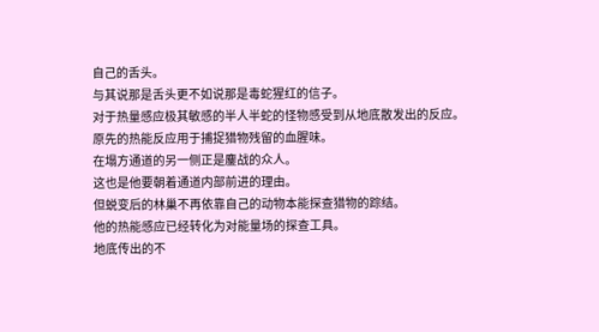自己的舌头。
与其说那是舌头更不如说那是毒蛇猩红的信子。
对于热量感应极其敏感的半人半蛇的怪物感受到从地底散发出的反应。
原先的热能反应用于捕捉猎物残留的血腥味。
在塌方通道的另一侧正是鏖战的众人。
这也是他要朝着通道内部前进的理由。
但蜕变后的林巢不再依靠自己的动物本能探查猎物的踪结。
他的热能感应已经转化为对能量场的探查工具。
地底传出的不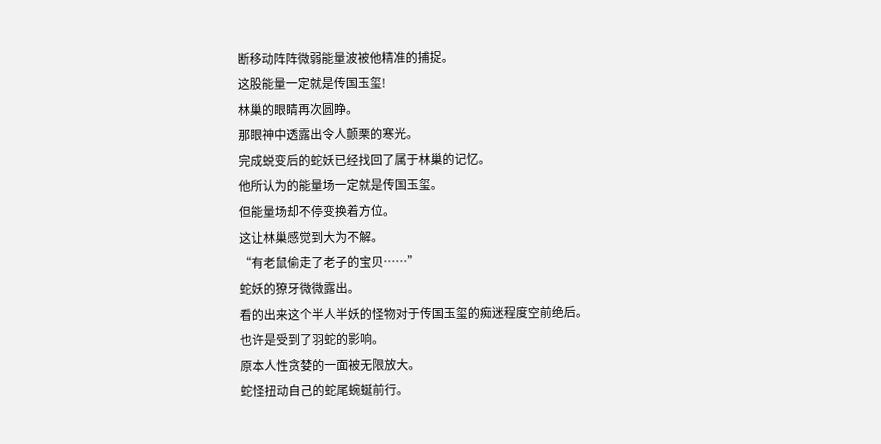断移动阵阵微弱能量波被他精准的捕捉。
这股能量一定就是传国玉玺!
林巢的眼睛再次圆睁。
那眼神中透露出令人颤栗的寒光。
完成蜕变后的蛇妖已经找回了属于林巢的记忆。
他所认为的能量场一定就是传国玉玺。
但能量场却不停变换着方位。
这让林巢感觉到大为不解。
“有老鼠偷走了老子的宝贝……”
蛇妖的獠牙微微露出。
看的出来这个半人半妖的怪物对于传国玉玺的痴迷程度空前绝后。
也许是受到了羽蛇的影响。
原本人性贪婪的一面被无限放大。
蛇怪扭动自己的蛇尾蜿蜒前行。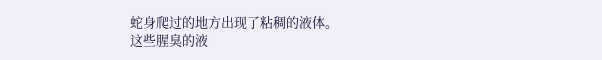蛇身爬过的地方出现了粘稠的液体。
这些腥臭的液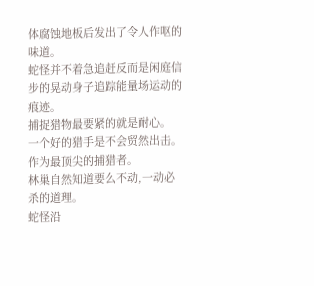体腐蚀地板后发出了令人作呕的味道。
蛇怪并不着急追赶反而是闲庭信步的晃动身子追踪能量场运动的痕迹。
捕捉猎物最要紧的就是耐心。
一个好的猎手是不会贸然出击。
作为最顶尖的捕猎者。
林巢自然知道要么不动,一动必杀的道理。
蛇怪沿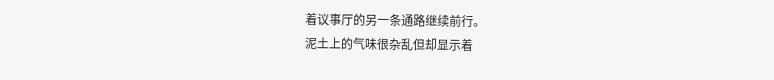着议事厅的另一条通路继续前行。
泥土上的气味很杂乱但却显示着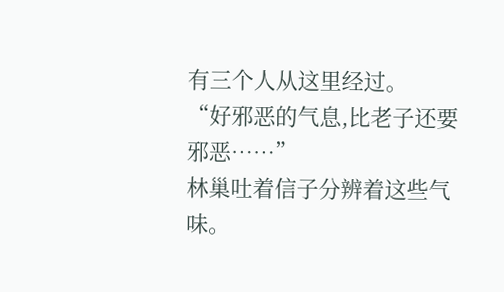有三个人从这里经过。
“好邪恶的气息,比老子还要邪恶……”
林巢吐着信子分辨着这些气味。